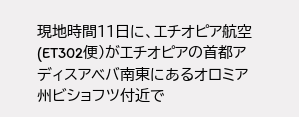現地時間11日に、エチオピア航空(ET302便)がエチオピアの首都アディスアベバ南東にあるオロミア州ビショフツ付近で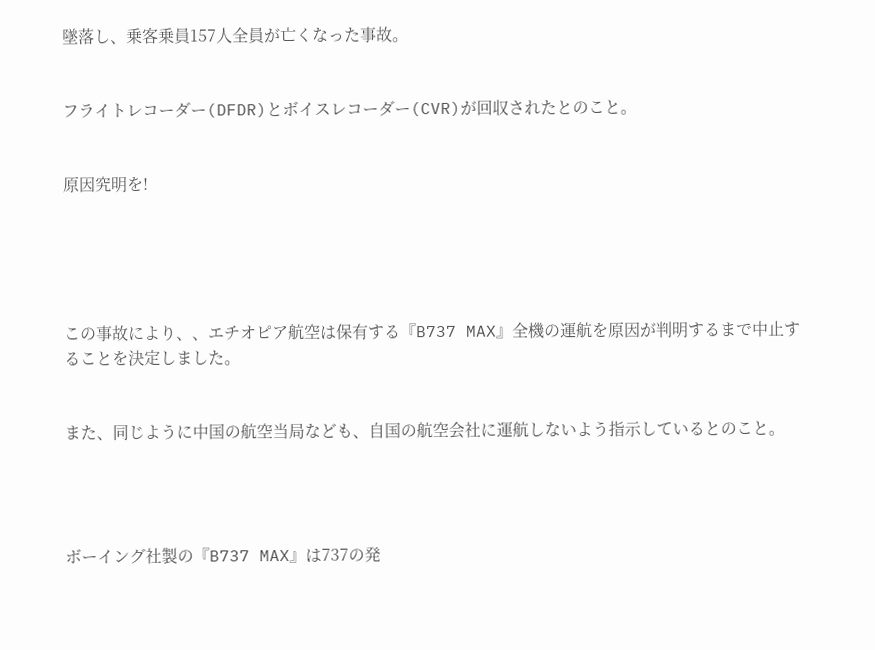墜落し、乗客乗員157人全員が亡くなった事故。


フライトレコーダー(DFDR)とボイスレコーダー(CVR)が回収されたとのこと。


原因究明を!





この事故により、、エチオピア航空は保有する『B737 MAX』全機の運航を原因が判明するまで中止することを決定しました。


また、同じように中国の航空当局なども、自国の航空会社に運航しないよう指示しているとのこと。




ボーイング社製の『B737 MAX』は737の発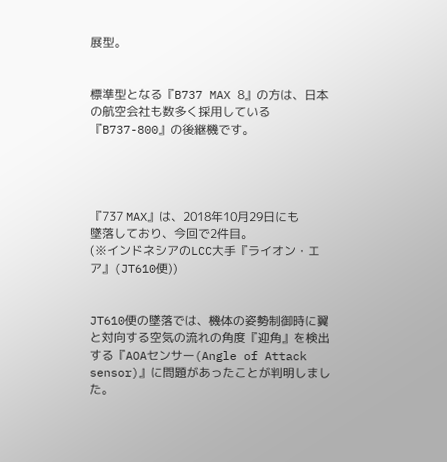展型。


標準型となる『B737 MAX 8』の方は、日本の航空会社も数多く採用している『B737-800』の後継機です。




『737 MAX』は、2018年10月29日にも
墜落しており、今回で2件目。
(※インドネシアのLCC大手『ライオン・エア』(JT610便))


JT610便の墜落では、機体の姿勢制御時に翼と対向する空気の流れの角度『迎角』を検出する『AOAセンサー(Angle of Attack sensor)』に問題があったことが判明しました。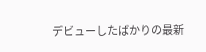デビューしたばかりの最新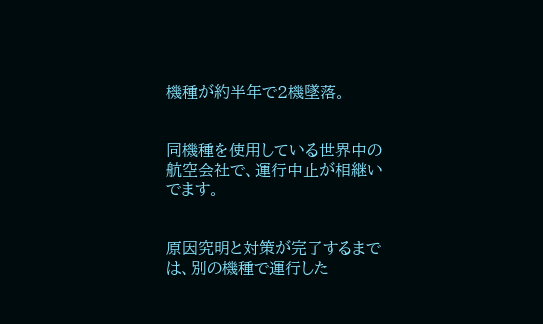機種が約半年で2機墜落。


同機種を使用している世界中の航空会社で、運行中止が相継いでます。


原因究明と対策が完了するまでは、別の機種で運行した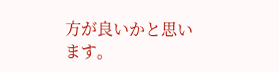方が良いかと思います。